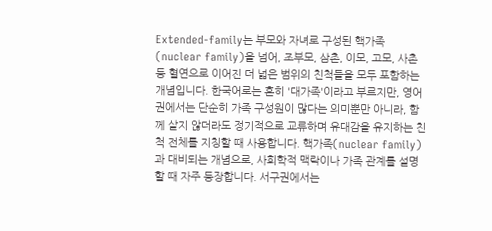Extended-family는 부모와 자녀로 구성된 핵가족(nuclear family)을 넘어, 조부모, 삼촌, 이모, 고모, 사촌 등 혈연으로 이어진 더 넓은 범위의 친척들을 모두 포함하는 개념입니다. 한국어로는 흔히 '대가족'이라고 부르지만, 영어권에서는 단순히 가족 구성원이 많다는 의미뿐만 아니라, 함께 살지 않더라도 정기적으로 교류하며 유대감을 유지하는 친척 전체를 지칭할 때 사용합니다. 핵가족(nuclear family)과 대비되는 개념으로, 사회학적 맥락이나 가족 관계를 설명할 때 자주 등장합니다. 서구권에서는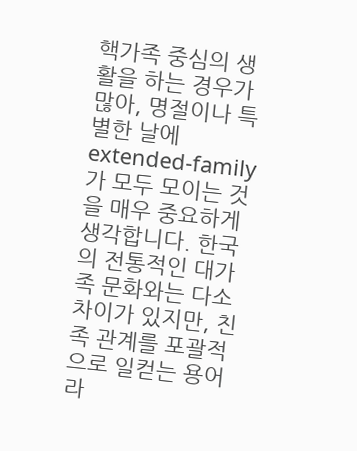핵가족 중심의 생활을 하는 경우가 많아, 명절이나 특별한 날에 extended-family가 모두 모이는 것을 매우 중요하게 생각합니다. 한국의 전통적인 대가족 문화와는 다소 차이가 있지만, 친족 관계를 포괄적으로 일컫는 용어라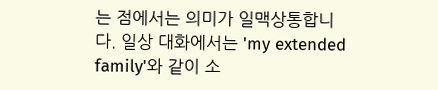는 점에서는 의미가 일맥상통합니다. 일상 대화에서는 'my extended family'와 같이 소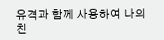유격과 함께 사용하여 나의 친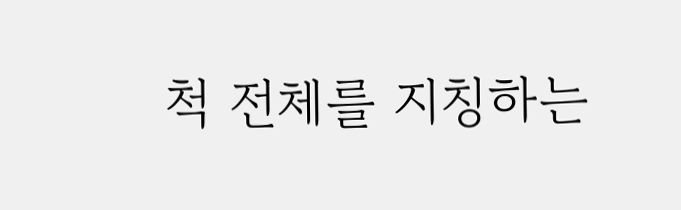척 전체를 지칭하는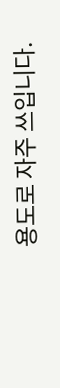용도로 자주 쓰입니다.